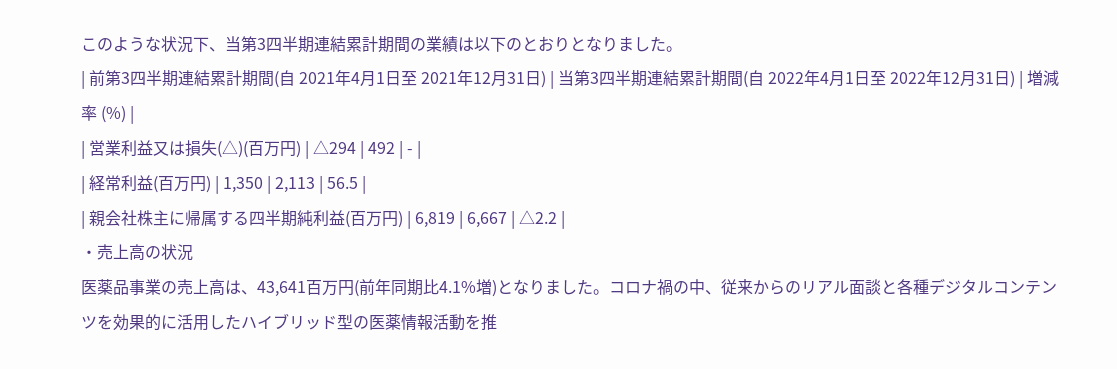このような状況下、当第3四半期連結累計期間の業績は以下のとおりとなりました。
| 前第3四半期連結累計期間(自 2021年4月1日至 2021年12月31日) | 当第3四半期連結累計期間(自 2022年4月1日至 2022年12月31日) | 増減率 (%) |
| 営業利益又は損失(△)(百万円) | △294 | 492 | - |
| 経常利益(百万円) | 1,350 | 2,113 | 56.5 |
| 親会社株主に帰属する四半期純利益(百万円) | 6,819 | 6,667 | △2.2 |
・売上高の状況
医薬品事業の売上高は、43,641百万円(前年同期比4.1%増)となりました。コロナ禍の中、従来からのリアル面談と各種デジタルコンテンツを効果的に活用したハイブリッド型の医薬情報活動を推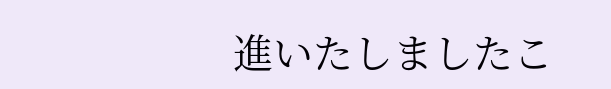進いたしましたこ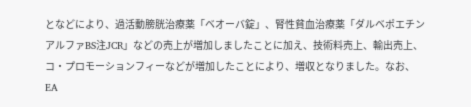となどにより、過活動膀胱治療薬「ベオーバ錠」、腎性貧血治療薬「ダルベポエチン アルファBS注JCR」などの売上が増加しましたことに加え、技術料売上、輸出売上、コ・プロモーションフィーなどが増加したことにより、増収となりました。なお、EA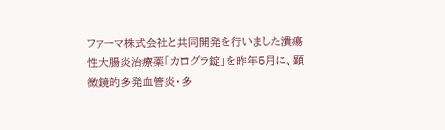ファーマ株式会社と共同開発を行いました潰瘍性大腸炎治療薬「カログラ錠」を昨年5月に、顕微鏡的多発血管炎・多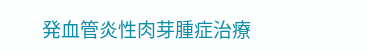発血管炎性肉芽腫症治療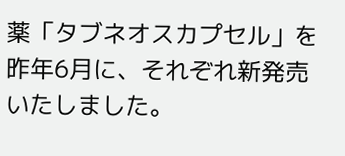薬「タブネオスカプセル」を昨年6月に、それぞれ新発売いたしました。